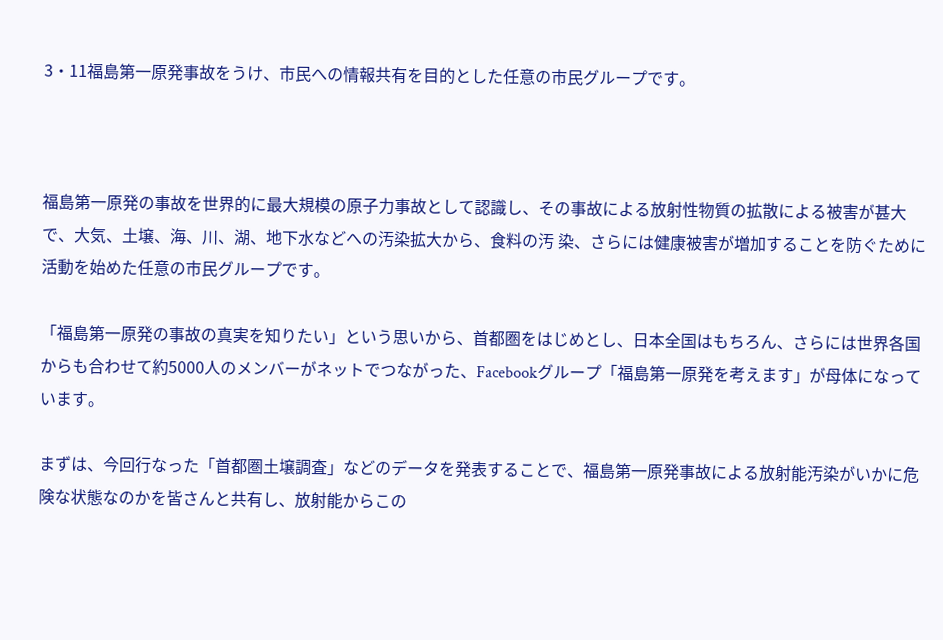3・11福島第一原発事故をうけ、市民への情報共有を目的とした任意の市民グループです。



福島第一原発の事故を世界的に最大規模の原子力事故として認識し、その事故による放射性物質の拡散による被害が甚大で、大気、土壌、海、川、湖、地下水などへの汚染拡大から、食料の汚 染、さらには健康被害が増加することを防ぐために活動を始めた任意の市民グループです。

「福島第一原発の事故の真実を知りたい」という思いから、首都圏をはじめとし、日本全国はもちろん、さらには世界各国からも合わせて約5000人のメンバーがネットでつながった、Facebookグループ「福島第一原発を考えます」が母体になっています。

まずは、今回行なった「首都圏土壌調査」などのデータを発表することで、福島第一原発事故による放射能汚染がいかに危険な状態なのかを皆さんと共有し、放射能からこの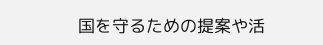国を守るための提案や活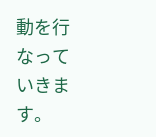動を行なっていきます。